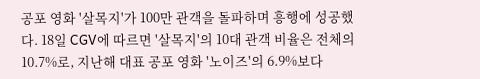공포 영화 '살목지'가 100만 관객을 돌파하며 흥행에 성공했다. 18일 CGV에 따르면 '살목지'의 10대 관객 비율은 전체의 10.7%로, 지난해 대표 공포 영화 '노이즈'의 6.9%보다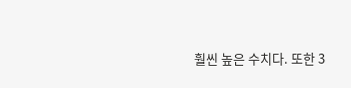훨씬 높은 수치다. 또한 3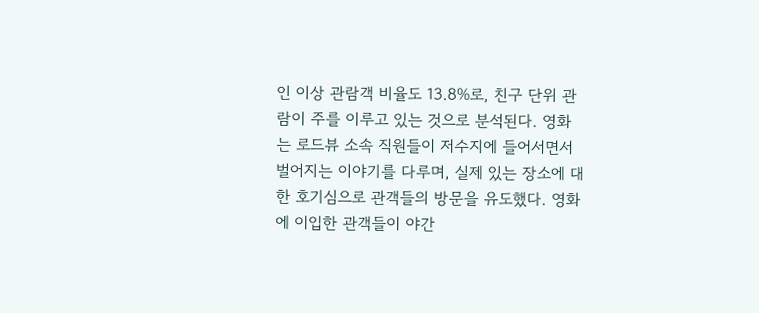인 이상 관람객 비율도 13.8%로, 친구 단위 관람이 주를 이루고 있는 것으로 분석된다. 영화는 로드뷰 소속 직원들이 저수지에 들어서면서 벌어지는 이야기를 다루며, 실제 있는 장소에 대한 호기심으로 관객들의 방문을 유도했다. 영화에 이입한 관객들이 야간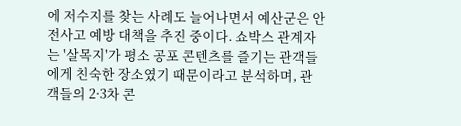에 저수지를 찾는 사례도 늘어나면서 예산군은 안전사고 예방 대책을 추진 중이다. 쇼박스 관계자는 '살목지'가 평소 공포 콘텐츠를 즐기는 관객들에게 친숙한 장소였기 때문이라고 분석하며, 관객들의 2·3차 콘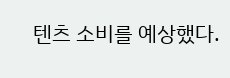텐츠 소비를 예상했다.